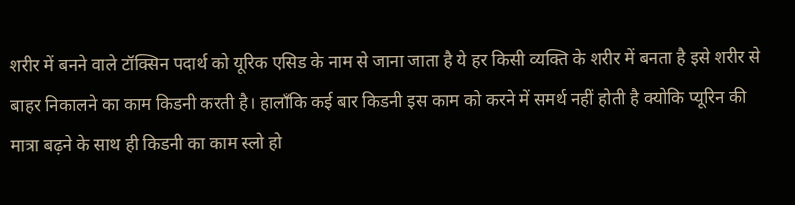शरीर में बनने वाले टॉक्सिन पदार्थ को यूरिक एसिड के नाम से जाना जाता है ये हर किसी व्यक्ति के शरीर में बनता है इसे शरीर से बाहर निकालने का काम किडनी करती है। हालाँकि कई बार किडनी इस काम को करने में समर्थ नहीं होती है क्योकि प्यूरिन की मात्रा बढ़ने के साथ ही किडनी का काम स्लो हो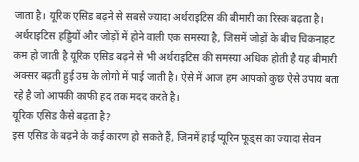जाता है। यूरिक एसिड बढ़ने से सबसे ज्यादा अर्थराइटिस की बीमारी का रिस्क बढ़ता है। अर्थराइटिस हड्डियों और जोड़ों में होने वाली एक समस्या है, जिसमें जोड़ों के बीच चिकनाहट कम हो जाती है यूरिक एसिड बढ़ने से भी अर्थराइटिस की समस्या अधिक होती है यह बीमारी अक्सर बढ़ती हुई उम्र के लोगो में पाई जाती है। ऐसे में आज हम आपको कुछ ऐसे उपाय बता रहे है जो आपकी काफी हद तक मदद करते है।
यूरिक एसिड कैसे बढ़ता है?
इस एसिड के बढ़ने के कई कारण हो सकते हैं, जिनमें हाई प्यूरिन फूड्स का ज्यादा सेवन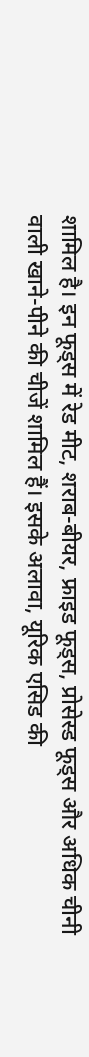शामिल है। इन फूड्स में रेड मीट, शराब-बीयर, फ्राइड फूड्स, प्रोसेस्ड फूड्स और अधिक चीनी वाली खाने-पीने की चीजें शामिल हैं। इसके अलावा, यूरिक एसिड की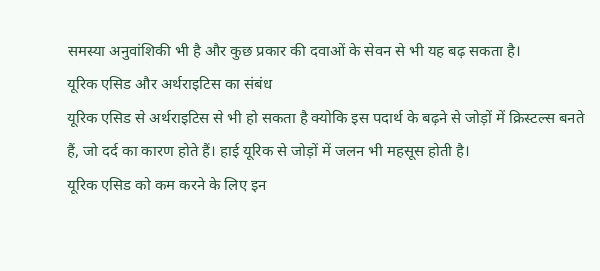समस्या अनुवांशिकी भी है और कुछ प्रकार की दवाओं के सेवन से भी यह बढ़ सकता है।
यूरिक एसिड और अर्थराइटिस का संबंध
यूरिक एसिड से अर्थराइटिस से भी हो सकता है क्योकि इस पदार्थ के बढ़ने से जोड़ों में क्रिस्टल्स बनते हैं, जो दर्द का कारण होते हैं। हाई यूरिक से जोड़ों में जलन भी महसूस होती है।
यूरिक एसिड को कम करने के लिए इन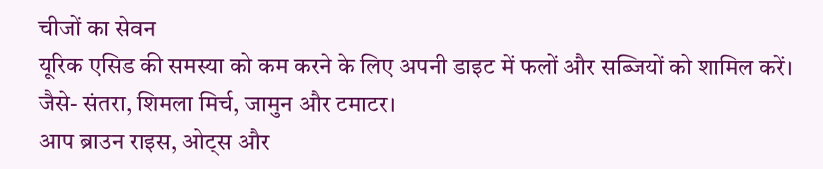चीजों का सेवन
यूरिक एसिड की समस्या को कम करने के लिए अपनी डाइट में फलों और सब्जियों को शामिल करें। जैसे- संतरा, शिमला मिर्च, जामुन और टमाटर।
आप ब्राउन राइस, ओट्स और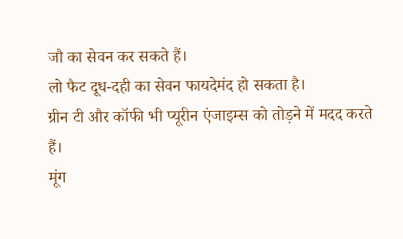जौ का सेवन कर सकते हैं।
लो फैट दूध-दही का सेवन फायदेमंद हो सकता है।
ग्रीन टी और कॉफी भी प्यूरीन एंजाइम्स को तोड़ने में मदद करते हैं।
मूंग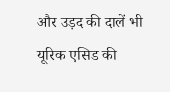और उड़द की दालें भी यूरिक एसिड की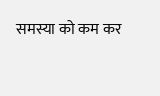समस्या को कम कर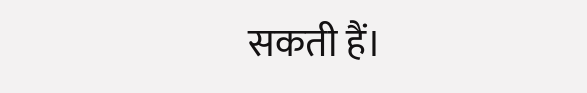सकती हैं।